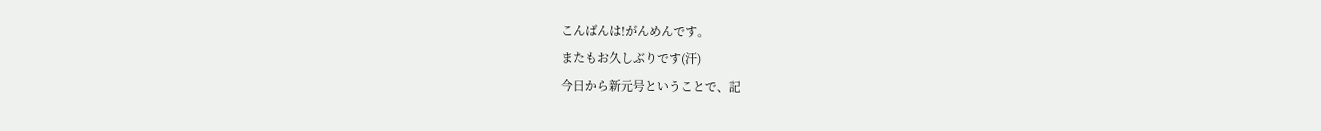こんばんは!がんめんです。
またもお久しぶりです(汗)
今日から新元号ということで、記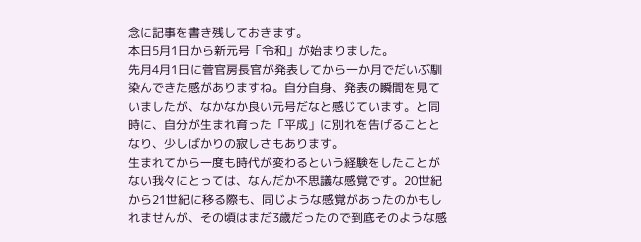念に記事を書き残しておきます。
本日5月1日から新元号「令和」が始まりました。
先月4月1日に菅官房長官が発表してから一か月でだいぶ馴染んできた感がありますね。自分自身、発表の瞬間を見ていましたが、なかなか良い元号だなと感じています。と同時に、自分が生まれ育った「平成」に別れを告げることとなり、少しばかりの寂しさもあります。
生まれてから一度も時代が変わるという経験をしたことがない我々にとっては、なんだか不思議な感覚です。20世紀から21世紀に移る際も、同じような感覚があったのかもしれませんが、その頃はまだ3歳だったので到底そのような感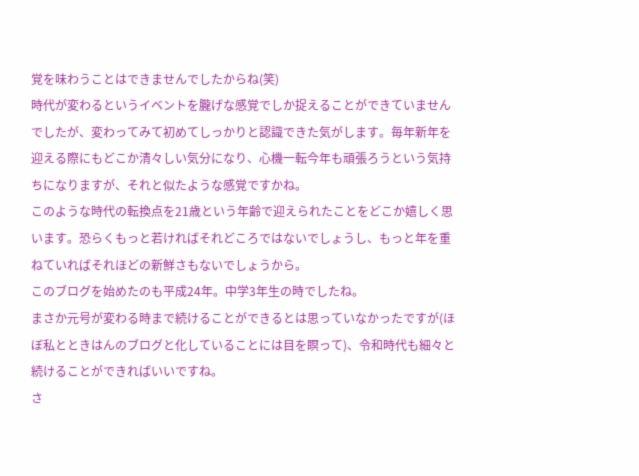覚を味わうことはできませんでしたからね(笑)
時代が変わるというイベントを朧げな感覚でしか捉えることができていませんでしたが、変わってみて初めてしっかりと認識できた気がします。毎年新年を迎える際にもどこか清々しい気分になり、心機一転今年も頑張ろうという気持ちになりますが、それと似たような感覚ですかね。
このような時代の転換点を21歳という年齢で迎えられたことをどこか嬉しく思います。恐らくもっと若ければそれどころではないでしょうし、もっと年を重ねていればそれほどの新鮮さもないでしょうから。
このブログを始めたのも平成24年。中学3年生の時でしたね。
まさか元号が変わる時まで続けることができるとは思っていなかったですが(ほぼ私とときはんのブログと化していることには目を瞑って)、令和時代も細々と続けることができればいいですね。
さ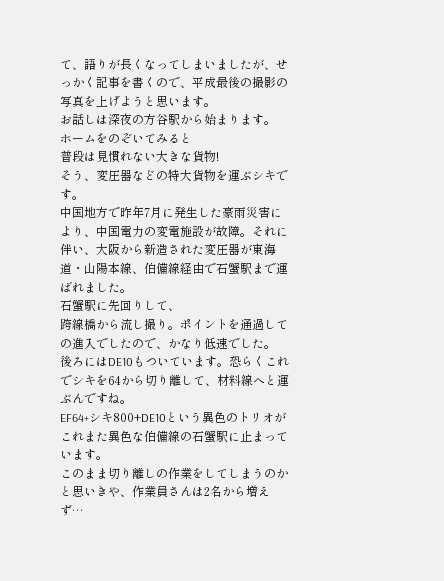て、語りが長くなってしまいましたが、せっかく記事を書くので、平成最後の撮影の写真を上げようと思います。
お話しは深夜の方谷駅から始まります。
ホームをのぞいてみると
普段は見慣れない大きな貨物!
そう、変圧器などの特大貨物を運ぶシキです。
中国地方で昨年7月に発生した豪雨災害により、中国電力の変電施設が故障。それに伴い、大阪から新造された変圧器が東海道・山陽本線、伯備線経由で石蟹駅まで運ばれました。
石蟹駅に先回りして、
跨線橋から流し撮り。ポイントを通過しての進入でしたので、かなり低速でした。
後ろにはDE10もついています。恐らくこれでシキを64から切り離して、材料線へと運ぶんですね。
EF64+シキ800+DE10という異色のトリオがこれまた異色な伯備線の石蟹駅に止まっています。
このまま切り離しの作業をしてしまうのかと思いきや、作業員さんは2名から増えず…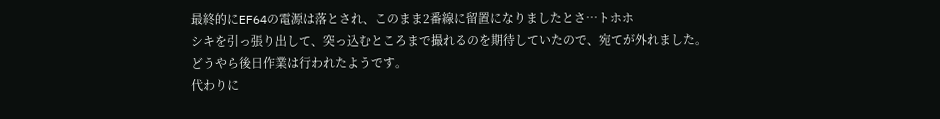最終的にEF64の電源は落とされ、このまま2番線に留置になりましたとさ…トホホ
シキを引っ張り出して、突っ込むところまで撮れるのを期待していたので、宛てが外れました。
どうやら後日作業は行われたようです。
代わりに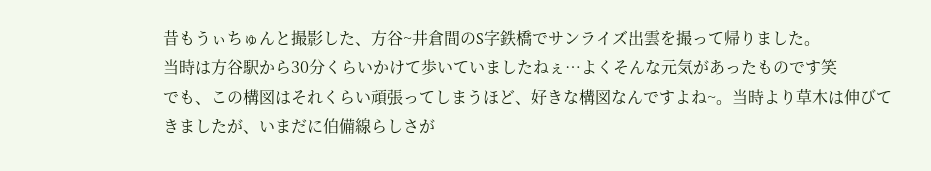昔もうぃちゅんと撮影した、方谷~井倉間のS字鉄橋でサンライズ出雲を撮って帰りました。
当時は方谷駅から30分くらいかけて歩いていましたねぇ…よくそんな元気があったものです笑
でも、この構図はそれくらい頑張ってしまうほど、好きな構図なんですよね~。当時より草木は伸びてきましたが、いまだに伯備線らしさが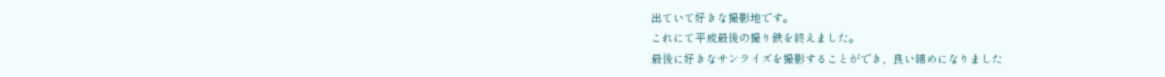出ていて好きな撮影地です。
これにて平成最後の撮り鉄を終えました。
最後に好きなサンライズを撮影することができ、良い締めになりました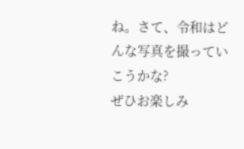ね。さて、令和はどんな写真を撮っていこうかな?
ぜひお楽しみ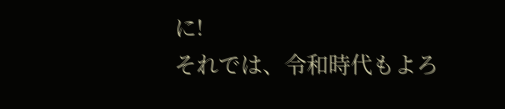に!
それでは、令和時代もよろ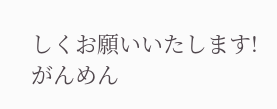しくお願いいたします!
がんめん